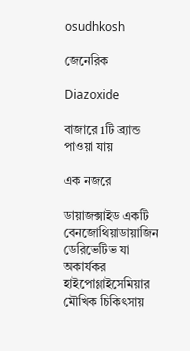osudhkosh

জেনেরিক

Diazoxide

বাজারে 1টি ব্র্যান্ড পাওয়া যায়

এক নজরে

ডায়াজক্সাইড একটি বেনজোথিয়াডায়াজিন ডেরিভেটিভ যা অকার্যকর হাইপোগ্লাইসেমিয়ার মৌখিক চিকিৎসায়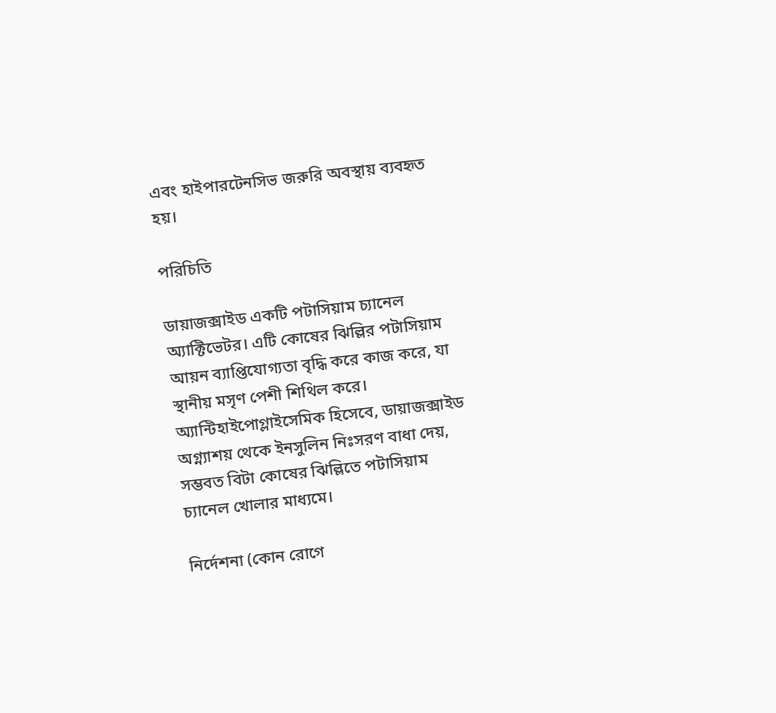এবং হাইপারটেনসিভ জরুরি অবস্থায় ব্যবহৃত হয়।

পরিচিতি

ডায়াজক্সাইড একটি পটাসিয়াম চ্যানেল অ্যাক্টিভেটর। এটি কোষের ঝিল্লির পটাসিয়াম আয়ন ব্যাপ্তিযোগ্যতা বৃদ্ধি করে কাজ করে, যা স্থানীয় মসৃণ পেশী শিথিল করে। অ্যান্টিহাইপোগ্লাইসেমিক হিসেবে, ডায়াজক্সাইড অগ্ন্যাশয় থেকে ইনসুলিন নিঃসরণ বাধা দেয়, সম্ভবত বিটা কোষের ঝিল্লিতে পটাসিয়াম চ্যানেল খোলার মাধ্যমে।

নির্দেশনা (কোন রোগে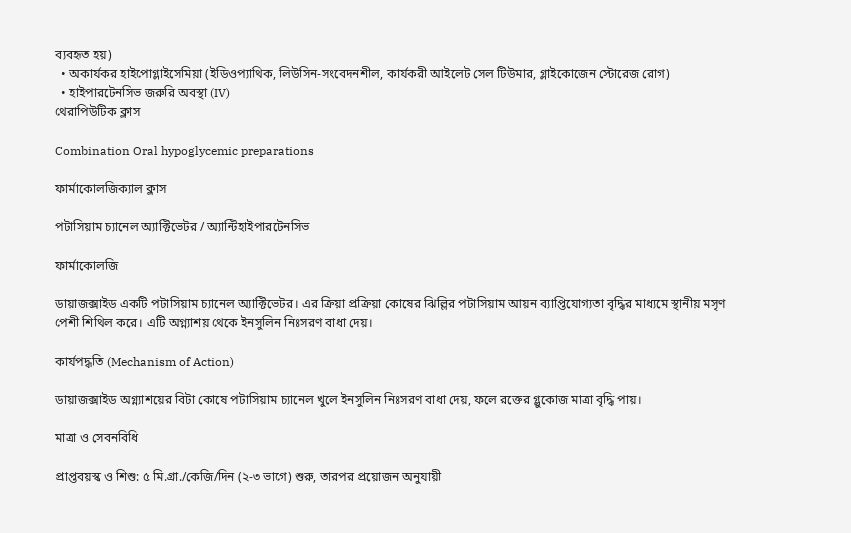ব্যবহৃত হয়)
  • অকার্যকর হাইপোগ্লাইসেমিয়া (ইডিওপ্যাথিক, লিউসিন-সংবেদনশীল, কার্যকরী আইলেট সেল টিউমার, গ্লাইকোজেন স্টোরেজ রোগ)
  • হাইপারটেনসিভ জরুরি অবস্থা (IV)
থেরাপিউটিক ক্লাস

Combination Oral hypoglycemic preparations

ফার্মাকোলজিক্যাল ক্লাস

পটাসিয়াম চ্যানেল অ্যাক্টিভেটর / অ্যান্টিহাইপারটেনসিভ

ফার্মাকোলজি

ডায়াজক্সাইড একটি পটাসিয়াম চ্যানেল অ্যাক্টিভেটর। এর ক্রিয়া প্রক্রিয়া কোষের ঝিল্লির পটাসিয়াম আয়ন ব্যাপ্তিযোগ্যতা বৃদ্ধির মাধ্যমে স্থানীয় মসৃণ পেশী শিথিল করে। এটি অগ্ন্যাশয় থেকে ইনসুলিন নিঃসরণ বাধা দেয়।

কার্যপদ্ধতি (Mechanism of Action)

ডায়াজক্সাইড অগ্ন্যাশয়ের বিটা কোষে পটাসিয়াম চ্যানেল খুলে ইনসুলিন নিঃসরণ বাধা দেয়, ফলে রক্তের গ্লুকোজ মাত্রা বৃদ্ধি পায়।

মাত্রা ও সেবনবিধি

প্রাপ্তবয়স্ক ও শিশু: ৫ মি.গ্রা./কেজি/দিন (২-৩ ভাগে) শুরু, তারপর প্রয়োজন অনুযায়ী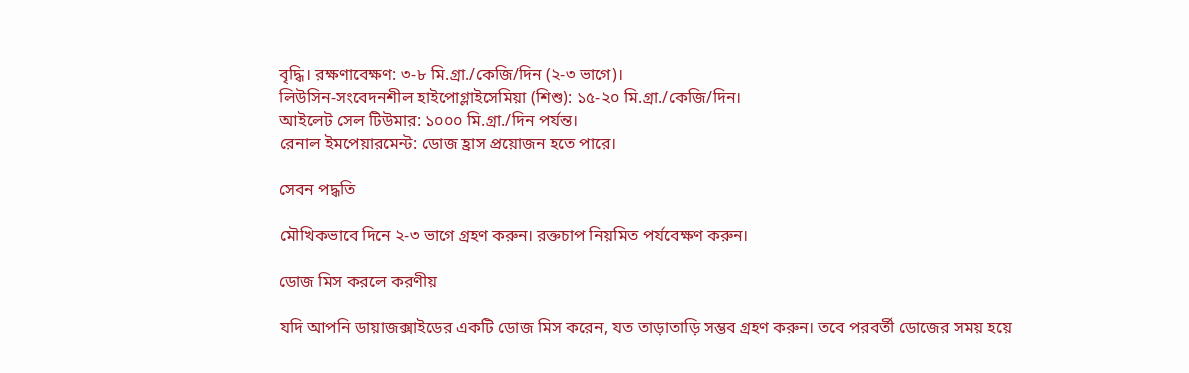বৃদ্ধি। রক্ষণাবেক্ষণ: ৩-৮ মি.গ্রা./কেজি/দিন (২-৩ ভাগে)।
লিউসিন-সংবেদনশীল হাইপোগ্লাইসেমিয়া (শিশু): ১৫-২০ মি.গ্রা./কেজি/দিন।
আইলেট সেল টিউমার: ১০০০ মি.গ্রা./দিন পর্যন্ত।
রেনাল ইমপেয়ারমেন্ট: ডোজ হ্রাস প্রয়োজন হতে পারে।

সেবন পদ্ধতি

মৌখিকভাবে দিনে ২-৩ ভাগে গ্রহণ করুন। রক্তচাপ নিয়মিত পর্যবেক্ষণ করুন।

ডোজ মিস করলে করণীয়

যদি আপনি ডায়াজক্সাইডের একটি ডোজ মিস করেন, যত তাড়াতাড়ি সম্ভব গ্রহণ করুন। তবে পরবর্তী ডোজের সময় হয়ে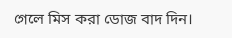গেলে মিস করা ডোজ বাদ দিন।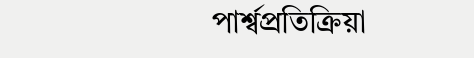পার্শ্বপ্রতিক্রিয়া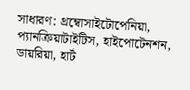সাধারণ: থ্রম্বোসাইটোপেনিয়া, প্যানক্রিয়াটাইটিস, হাইপোটেনশন, ডায়রিয়া, হার্ট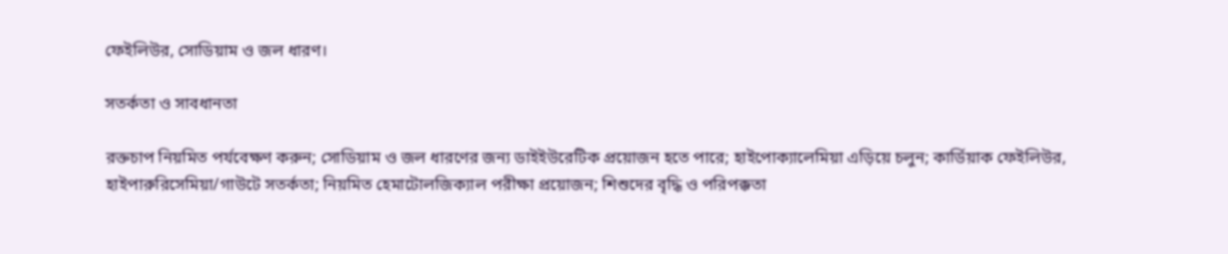ফেইলিউর, সোডিয়াম ও জল ধারণ।

সতর্কতা ও সাবধানতা

রক্তচাপ নিয়মিত পর্যবেক্ষণ করুন; সোডিয়াম ও জল ধারণের জন্য ডাইইউরেটিক প্রয়োজন হতে পারে; হাইপোক্যালেমিয়া এড়িয়ে চলুন; কার্ডিয়াক ফেইলিউর, হাইপারুরিসেমিয়া/গাউটে সতর্কতা; নিয়মিত হেমাটোলজিক্যাল পরীক্ষা প্রয়োজন; শিশুদের বৃদ্ধি ও পরিপক্কতা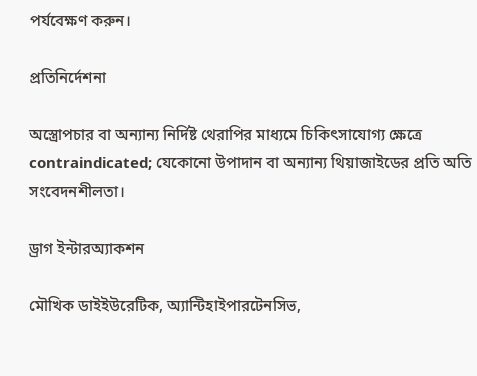পর্যবেক্ষণ করুন।

প্রতিনির্দেশনা

অস্ত্রোপচার বা অন্যান্য নির্দিষ্ট থেরাপির মাধ্যমে চিকিৎসাযোগ্য ক্ষেত্রে contraindicated; যেকোনো উপাদান বা অন্যান্য থিয়াজাইডের প্রতি অতি সংবেদনশীলতা।

ড্রাগ ইন্টারঅ্যাকশন

মৌখিক ডাইইউরেটিক, অ্যান্টিহাইপারটেনসিভ,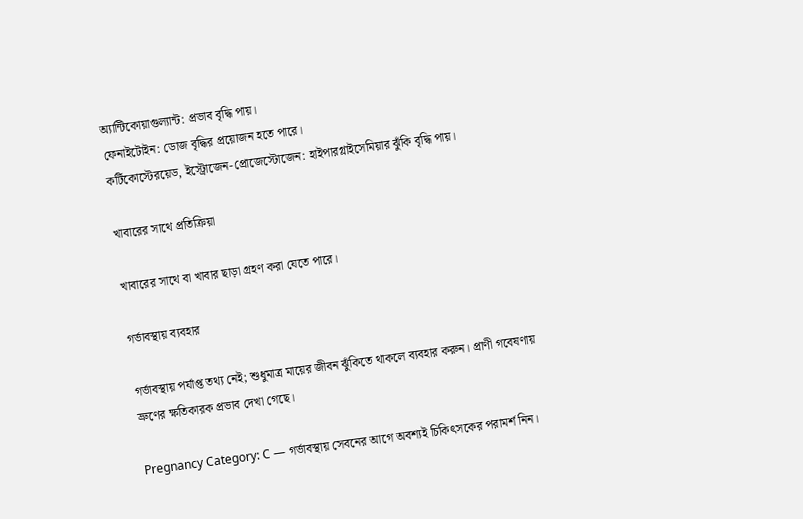অ্যান্টিকোয়াগুল্যান্ট: প্রভাব বৃদ্ধি পায়।
ফেনাইটোইন: ডোজ বৃদ্ধির প্রয়োজন হতে পারে।
কর্টিকোস্টেরয়েড, ইস্ট্রোজেন-প্রোজেস্টোজেন: হাইপারগ্লাইসেমিয়ার ঝুঁকি বৃদ্ধি পায়।

খাবারের সাথে প্রতিক্রিয়া

খাবারের সাথে বা খাবার ছাড়া গ্রহণ করা যেতে পারে।

গর্ভাবস্থায় ব্যবহার

গর্ভাবস্থায় পর্যাপ্ত তথ্য নেই; শুধুমাত্র মায়ের জীবন ঝুঁকিতে থাকলে ব্যবহার করুন। প্রাণী গবেষণায় ভ্রুণের ক্ষতিকারক প্রভাব দেখা গেছে।

Pregnancy Category: C — গর্ভাবস্থায় সেবনের আগে অবশ্যই চিকিৎসকের পরামর্শ নিন।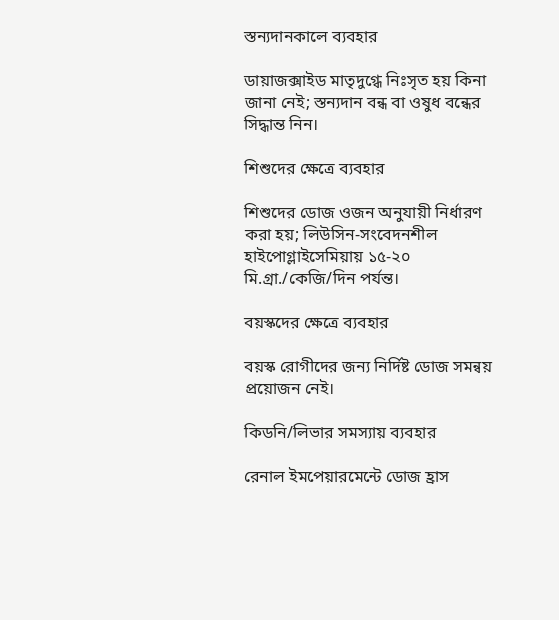স্তন্যদানকালে ব্যবহার

ডায়াজক্সাইড মাতৃদুগ্ধে নিঃসৃত হয় কিনা জানা নেই; স্তন্যদান বন্ধ বা ওষুধ বন্ধের সিদ্ধান্ত নিন।

শিশুদের ক্ষেত্রে ব্যবহার

শিশুদের ডোজ ওজন অনুযায়ী নির্ধারণ করা হয়; লিউসিন-সংবেদনশীল হাইপোগ্লাইসেমিয়ায় ১৫-২০ মি.গ্রা./কেজি/দিন পর্যন্ত।

বয়স্কদের ক্ষেত্রে ব্যবহার

বয়স্ক রোগীদের জন্য নির্দিষ্ট ডোজ সমন্বয় প্রয়োজন নেই।

কিডনি/লিভার সমস্যায় ব্যবহার

রেনাল ইমপেয়ারমেন্টে ডোজ হ্রাস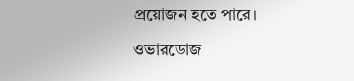প্রয়োজন হতে পারে।

ওভারডোজ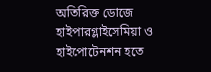অতিরিক্ত ডোজে হাইপারগ্লাইসেমিয়া ও হাইপোটেনশন হতে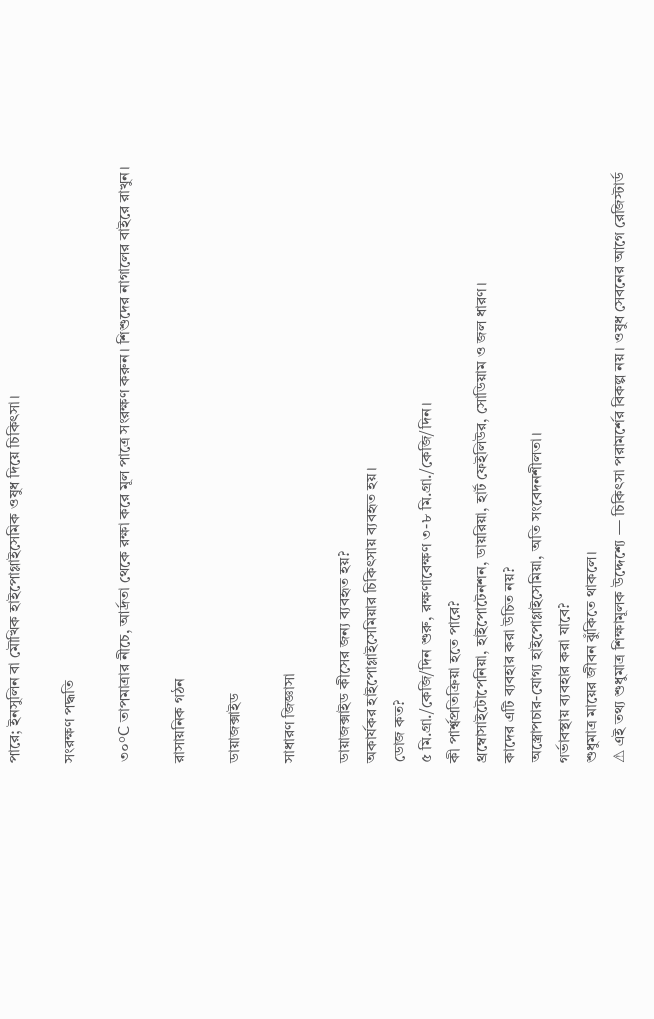পারে; ইনসুলিন বা মৌখিক হাইপোগ্লাইসেমিক ওষুধ দিয়ে চিকিৎসা।

সংরক্ষণ পদ্ধতি

৩০°C তাপমাত্রার নীচে, আর্দ্রতা থেকে রক্ষা করে মূল পাত্রে সংরক্ষণ করুন। শিশুদের নাগালের বাইরে রাখুন।

রাসায়নিক গঠন

ডায়াজক্সাইড

সাধারণ জিজ্ঞাসা

ডায়াজক্সাইড কীসের জন্য ব্যবহৃত হয়?
অকার্যকর হাইপোগ্লাইসেমিয়ার চিকিৎসায় ব্যবহৃত হয়।
ডোজ কত?
৫ মি.গ্রা./কেজি/দিন শুরু, রক্ষণাবেক্ষণ ৩-৮ মি.গ্রা./কেজি/দিন।
কী পার্শ্বপ্রতিক্রিয়া হতে পারে?
থ্রম্বোসাইটোপেনিয়া, হাইপোটেনশন, ডায়রিয়া, হার্ট ফেইলিউর, সোডিয়াম ও জল ধারণ।
কাদের এটি ব্যবহার করা উচিত নয়?
অস্ত্রোপচার-যোগ্য হাইপোগ্লাইসেমিয়া, অতি সংবেদনশীলতা।
গর্ভাবস্থায় ব্যবহার করা যাবে?
শুধুমাত্র মায়ের জীবন ঝুঁকিতে থাকলে।
⚠ এই তথ্য শুধুমাত্র শিক্ষামূলক উদ্দেশ্যে — চিকিৎসা পরামর্শের বিকল্প নয়। ওষুধ সেবনের আগে রেজিস্টার্ড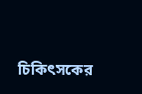চিকিৎসকের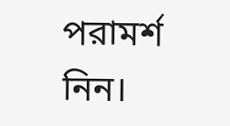পরামর্শ নিন।